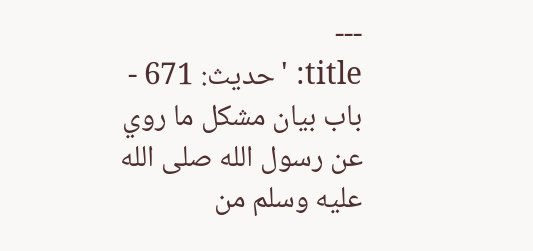---
title: 'حديث: 671 - باب بيان مشكل ما روي عن رسول الله صلى الله عليه وسلم من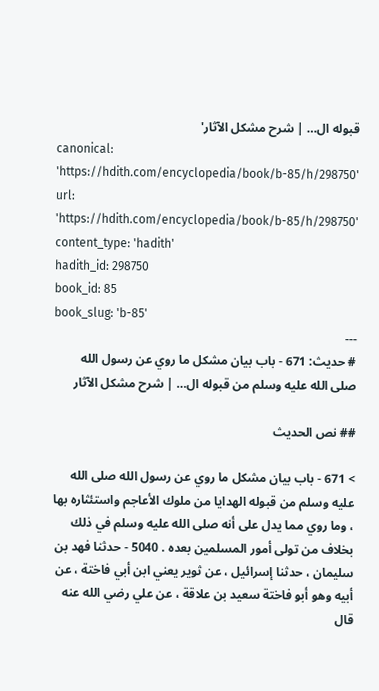قبوله ال… | شرح مشكل الآثار'
canonical: 'https://hdith.com/encyclopedia/book/b-85/h/298750'
url: 'https://hdith.com/encyclopedia/book/b-85/h/298750'
content_type: 'hadith'
hadith_id: 298750
book_id: 85
book_slug: 'b-85'
---
# حديث: 671 - باب بيان مشكل ما روي عن رسول الله صلى الله عليه وسلم من قبوله ال… | شرح مشكل الآثار

## نص الحديث

> 671 - باب بيان مشكل ما روي عن رسول الله صلى الله عليه وسلم من قبوله الهدايا من ملوك الأعاجم واستئثاره بها ، وما روي مما يدل على أنه صلى الله عليه وسلم في ذلك بخلاف من تولى أمور المسلمين بعده . 5040 - حدثنا فهد بن سليمان ، حدثنا إسرائيل ، عن ثوير يعني ابن أبي فاختة ، عن أبيه وهو أبو فاختة سعيد بن علاقة ، عن علي رضي الله عنه قال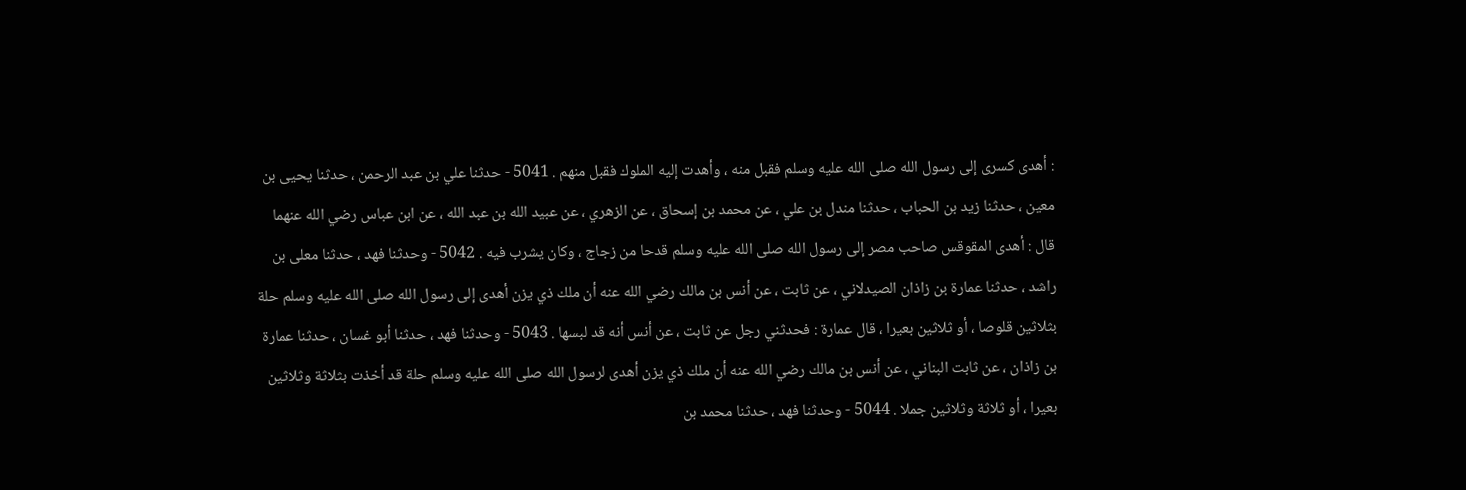: أهدى كسرى إلى رسول الله صلى الله عليه وسلم فقبل منه ، وأهدت إليه الملوك فقبل منهم . 5041 - حدثنا علي بن عبد الرحمن ، حدثنا يحيى بن معين ، حدثنا زيد بن الحباب ، حدثنا مندل بن علي ، عن محمد بن إسحاق ، عن الزهري ، عن عبيد الله بن عبد الله ، عن ابن عباس رضي الله عنهما قال : أهدى المقوقس صاحب مصر إلى رسول الله صلى الله عليه وسلم قدحا من زجاج ، وكان يشرب فيه . 5042 - وحدثنا فهد ، حدثنا معلى بن راشد ، حدثنا عمارة بن زاذان الصيدلاني ، عن ثابت ، عن أنس بن مالك رضي الله عنه أن ملك ذي يزن أهدى إلى رسول الله صلى الله عليه وسلم حلة بثلاثين قلوصا ، أو ثلاثين بعيرا ، قال عمارة : فحدثني رجل عن ثابت ، عن أنس أنه قد لبسها . 5043 - وحدثنا فهد ، حدثنا أبو غسان ، حدثنا عمارة بن زاذان ، عن ثابت البناني ، عن أنس بن مالك رضي الله عنه أن ملك ذي يزن أهدى لرسول الله صلى الله عليه وسلم حلة قد أخذت بثلاثة وثلاثين بعيرا ، أو ثلاثة وثلاثين جملا . 5044 - وحدثنا فهد ، حدثنا محمد بن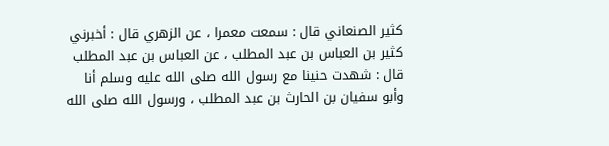كثير الصنعاني قال : سمعت معمرا ، عن الزهري قال : أخبرني كثير بن العباس بن عبد المطلب ، عن العباس بن عبد المطلب قال : شهدت حنينا مع رسول الله صلى الله عليه وسلم أنا وأبو سفيان بن الحارث بن عبد المطلب ، ورسول الله صلى الله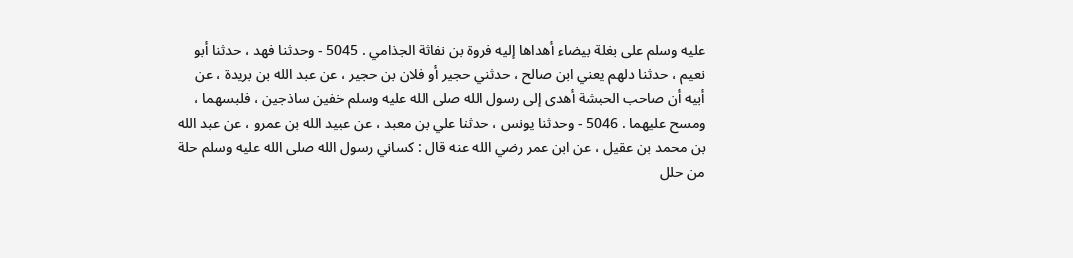عليه وسلم على بغلة بيضاء أهداها إليه فروة بن نفاثة الجذامي . 5045 - وحدثنا فهد ، حدثنا أبو نعيم ، حدثنا دلهم يعني ابن صالح ، حدثني حجير أو فلان بن حجير ، عن عبد الله بن بريدة ، عن أبيه أن صاحب الحبشة أهدى إلى رسول الله صلى الله عليه وسلم خفين ساذجين ، فلبسهما ، ومسح عليهما . 5046 - وحدثنا يونس ، حدثنا علي بن معبد ، عن عبيد الله بن عمرو ، عن عبد الله بن محمد بن عقيل ، عن ابن عمر رضي الله عنه قال : كساني رسول الله صلى الله عليه وسلم حلة من حلل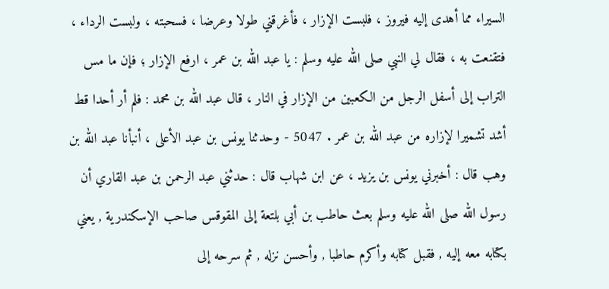السيراء مما أهدى إليه فيروز ، فلبست الإزار ، فأغرقني طولا وعرضا ، فسحبته ، ولبست الرداء ، فتقنعت به ، فقال لي النبي صلى الله عليه وسلم : يا عبد الله بن عمر ، ارفع الإزار ؛ فإن ما مس التراب إلى أسفل الرجل من الكعبين من الإزار في النار ، قال عبد الله بن محمد : فلم أر أحدا قط أشد تشميرا لإزاره من عبد الله بن عمر . 5047 - وحدثنا يونس بن عبد الأعلى ، أنبأنا عبد الله بن وهب قال : أخبرني يونس بن يزيد ، عن ابن شهاب قال : حدثني عبد الرحمن بن عبد القاري أن رسول الله صلى الله عليه وسلم بعث حاطب بن أبي بلتعة إلى المقوقس صاحب الإسكندرية , يعني بكتابه معه إليه , فقبل كتابه وأكرم حاطبا , وأحسن نزله , ثم سرحه إلى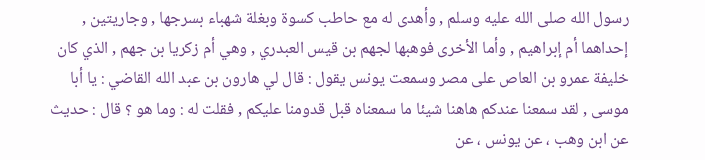رسول الله صلى الله عليه وسلم , وأهدى له مع حاطب كسوة وبغلة شهباء بسرجها , وجاريتين , إحداهما أم إبراهيم , وأما الأخرى فوهبها لجهم بن قيس العبدري , وهي أم زكريا بن جهم , الذي كان خليفة عمرو بن العاص على مصر وسمعت يونس يقول : قال لي هارون بن عبد الله القاضي : يا أبا موسى , لقد سمعنا عندكم هاهنا شيئا ما سمعناه قبل قدومنا عليكم , فقلت له : وما هو ؟ قال : حديث عن ابن وهب ، عن يونس ، عن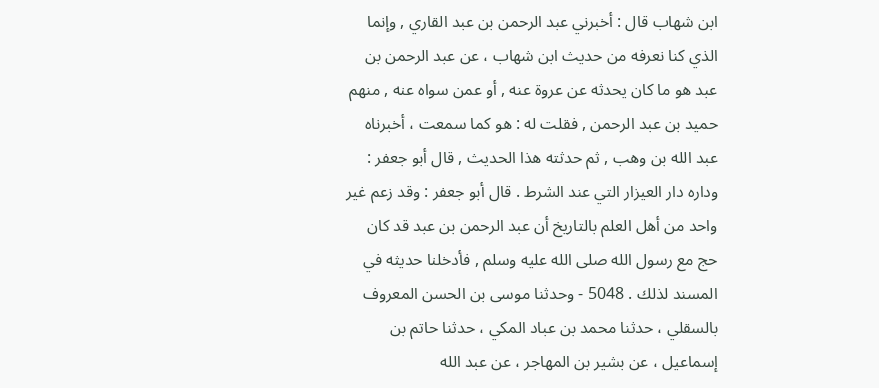ابن شهاب قال : أخبرني عبد الرحمن بن عبد القاري , وإنما الذي كنا نعرفه من حديث ابن شهاب ، عن عبد الرحمن بن عبد هو ما كان يحدثه عن عروة عنه , أو عمن سواه عنه , منهم حميد بن عبد الرحمن , فقلت له : هو كما سمعت ، أخبرناه عبد الله بن وهب , ثم حدثته هذا الحديث , قال أبو جعفر : وداره دار العيزار التي عند الشرط . قال أبو جعفر : وقد زعم غير واحد من أهل العلم بالتاريخ أن عبد الرحمن بن عبد قد كان حج مع رسول الله صلى الله عليه وسلم , فأدخلنا حديثه في المسند لذلك . 5048 - وحدثنا موسى بن الحسن المعروف بالسقلي ، حدثنا محمد بن عباد المكي ، حدثنا حاتم بن إسماعيل ، عن بشير بن المهاجر ، عن عبد الله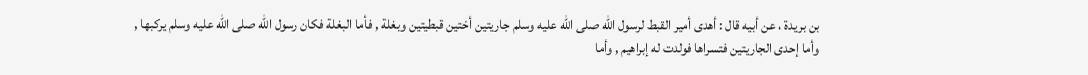بن بريدة ، عن أبيه قال : أهدى أمير القبط لرسول الله صلى الله عليه وسلم جاريتين أختين قبطيتين وبغلة , فأما البغلة فكان رسول الله صلى الله عليه وسلم يركبها , وأما إحدى الجاريتين فتسراها فولدت له إبراهيم , وأما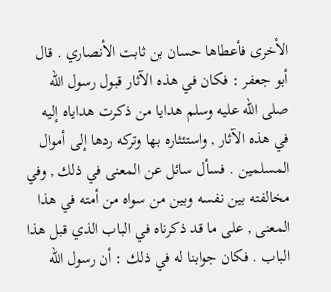الأخرى فأعطاها حسان بن ثابت الأنصاري . قال أبو جعفر : فكان في هذه الآثار قبول رسول الله صلى الله عليه وسلم هدايا من ذكرت هداياه إليه في هذه الآثار , واستئثاره بها وتركه ردها إلى أموال المسلمين . فسأل سائل عن المعنى في ذلك , وفي مخالفته بين نفسه وبين من سواه من أمته في هذا المعنى , على ما قد ذكرناه في الباب الذي قبل هذا الباب . فكان جوابنا له في ذلك : أن رسول الله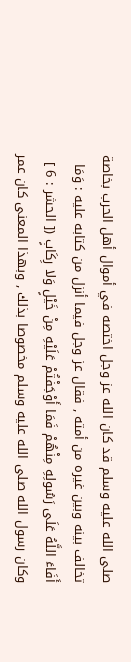صلى الله عليه وسلم قد كان الله عز وجل اختصه في أموال أهل الحرب بخاصة تخالف بينه وبين غيره من أمته , فقال عز وجل فيما أنزل من كتابه عليه : وَمَا أَفَاءَ اللَّهُ عَلَى رَسُولِهِ مِنْهُمْ فَمَا أَوْجَفْتُمْ عَلَيْهِ مِنْ خَيْلٍ وَلا رِكَابٍ ([ الحشر : 6 ] وكان رسول الله صلى الله عليه وسلم مخصوصا بذلك , وبهذا المعنى كان عمر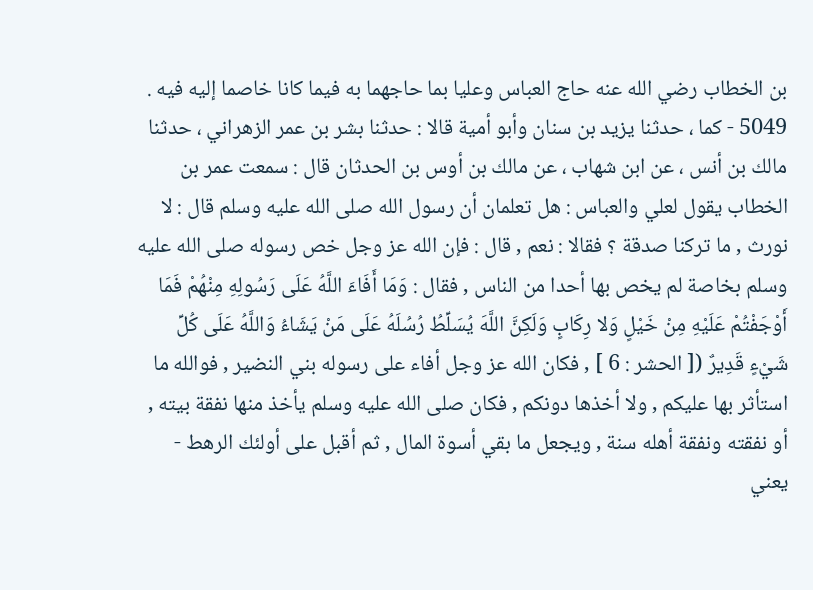بن الخطاب رضي الله عنه حاج العباس وعليا بما حاجهما به فيما كانا خاصما إليه فيه . 5049 - كما ، حدثنا يزيد بن سنان وأبو أمية قالا : حدثنا بشر بن عمر الزهراني ، حدثنا مالك بن أنس ، عن ابن شهاب ، عن مالك بن أوس بن الحدثان قال : سمعت عمر بن الخطاب يقول لعلي والعباس : هل تعلمان أن رسول الله صلى الله عليه وسلم قال : لا نورث , ما تركنا صدقة ؟ فقالا : نعم , قال : فإن الله عز وجل خص رسوله صلى الله عليه وسلم بخاصة لم يخص بها أحدا من الناس , فقال : وَمَا أَفَاءَ اللَّهُ عَلَى رَسُولِهِ مِنْهُمْ فَمَا أَوْجَفْتُمْ عَلَيْهِ مِنْ خَيْلٍ وَلا رِكَابٍ وَلَكِنَّ اللَّهَ يُسَلِّطُ رُسُلَهُ عَلَى مَنْ يَشَاءُ وَاللَّهُ عَلَى كُلِّ شَيْءٍ قَدِيرٌ ([ الحشر : 6 ] , فكان الله عز وجل أفاء على رسوله بني النضير , فوالله ما استأثر بها عليكم , ولا أخذها دونكم , فكان صلى الله عليه وسلم يأخذ منها نفقة بيته , أو نفقته ونفقة أهله سنة , ويجعل ما بقي أسوة المال , ثم أقبل على أولئك الرهط - يعني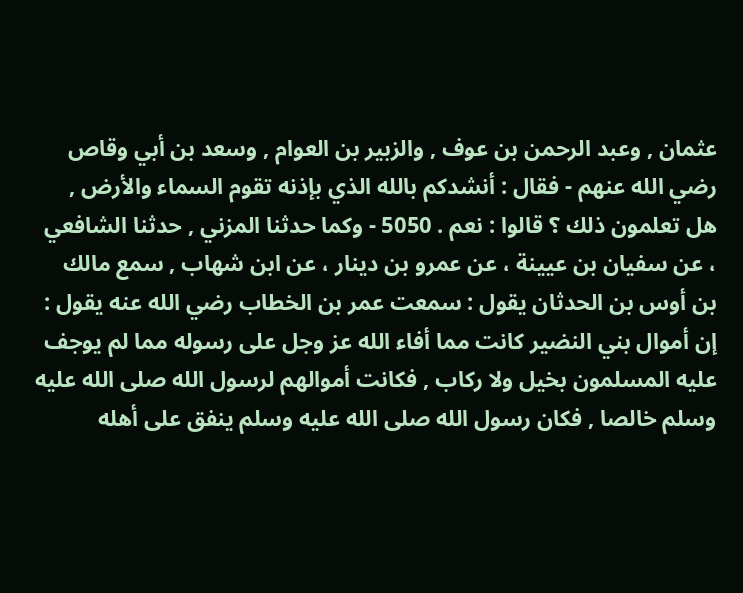عثمان , وعبد الرحمن بن عوف , والزبير بن العوام , وسعد بن أبي وقاص رضي الله عنهم - فقال : أنشدكم بالله الذي بإذنه تقوم السماء والأرض , هل تعلمون ذلك ؟ قالوا : نعم . 5050 - وكما حدثنا المزني , حدثنا الشافعي ، عن سفيان بن عيينة ، عن عمرو بن دينار ، عن ابن شهاب , سمع مالك بن أوس بن الحدثان يقول : سمعت عمر بن الخطاب رضي الله عنه يقول : إن أموال بني النضير كانت مما أفاء الله عز وجل على رسوله مما لم يوجف عليه المسلمون بخيل ولا ركاب , فكانت أموالهم لرسول الله صلى الله عليه وسلم خالصا , فكان رسول الله صلى الله عليه وسلم ينفق على أهله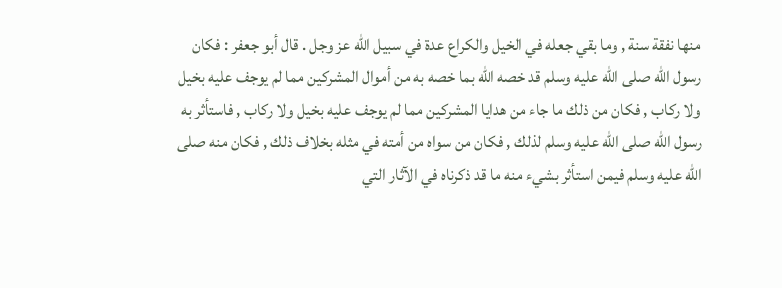منها نفقة سنة , وما بقي جعله في الخيل والكراع عدة في سبيل الله عز وجل . قال أبو جعفر : فكان رسول الله صلى الله عليه وسلم قد خصه الله بما خصه به من أموال المشركين مما لم يوجف عليه بخيل ولا ركاب , فكان من ذلك ما جاء من هدايا المشركين مما لم يوجف عليه بخيل ولا ركاب , فاستأثر به رسول الله صلى الله عليه وسلم لذلك , فكان من سواه من أمته في مثله بخلاف ذلك , فكان منه صلى الله عليه وسلم فيمن استأثر بشيء منه ما قد ذكرناه في الآثار التي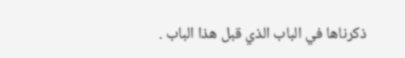ذكرناها في الباب الذي قبل هذا الباب .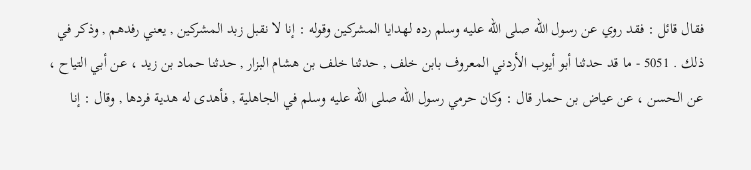فقال قائل : فقد روي عن رسول الله صلى الله عليه وسلم رده لهدايا المشركين وقوله : إنا لا نقبل زبد المشركين , يعني رفدهم , وذكر في ذلك . 5051 - ما قد حدثنا أبو أيوب الأردني المعروف بابن خلف , حدثنا خلف بن هشام البزار , حدثنا حماد بن زيد ، عن أبي التياح ، عن الحسن ، عن عياض بن حمار قال : وكان حرمي رسول الله صلى الله عليه وسلم في الجاهلية , فأهدى له هدية فردها , وقال : إنا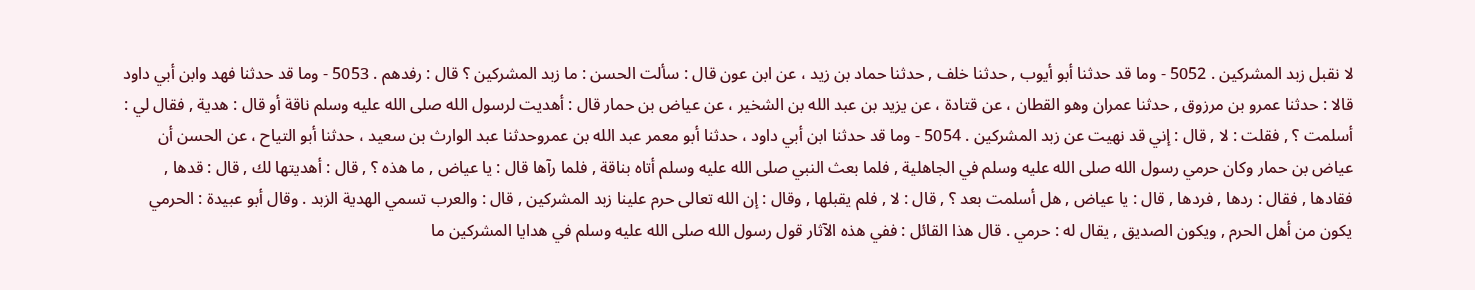لا نقبل زبد المشركين . 5052 - وما قد حدثنا أبو أيوب , حدثنا خلف , حدثنا حماد بن زيد ، عن ابن عون قال : سألت الحسن : ما زبد المشركين ؟ قال : رفدهم . 5053 - وما قد حدثنا فهد وابن أبي داود قالا : حدثنا عمرو بن مرزوق , حدثنا عمران وهو القطان ، عن قتادة ، عن يزيد بن عبد الله بن الشخير ، عن عياض بن حمار قال : أهديت لرسول الله صلى الله عليه وسلم ناقة أو قال : هدية , فقال لي : أسلمت ؟ , فقلت : لا , قال : إني قد نهيت عن زبد المشركين . 5054 - وما قد حدثنا ابن أبي داود ، حدثنا أبو معمر عبد الله بن عمروحدثنا عبد الوارث بن سعيد ، حدثنا أبو التياح ، عن الحسن أن عياض بن حمار وكان حرمي رسول الله صلى الله عليه وسلم في الجاهلية , فلما بعث النبي صلى الله عليه وسلم أتاه بناقة , فلما رآها قال : يا عياض , ما هذه ؟ , قال : أهديتها لك , قال : قدها , فقادها , فقال : ردها , فردها , قال : يا عياض , هل أسلمت بعد ؟ , قال : لا , فلم يقبلها , وقال : إن الله تعالى حرم علينا زبد المشركين , قال : والعرب تسمي الهدية الزبد . وقال أبو عبيدة : الحرمي يكون من أهل الحرم , ويكون الصديق , يقال له : حرمي . قال هذا القائل : ففي هذه الآثار قول رسول الله صلى الله عليه وسلم في هدايا المشركين ما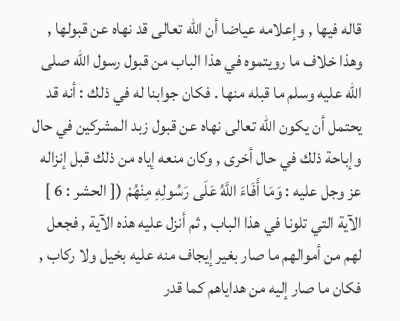قاله فيها , وإعلامه عياضا أن الله تعالى قد نهاه عن قبولها , وهذا خلاف ما رويتموه في هذا الباب من قبول رسول الله صلى الله عليه وسلم ما قبله منها . فكان جوابنا له في ذلك : أنه قد يحتمل أن يكون الله تعالى نهاه عن قبول زبد المشركين في حال وإباحة ذلك في حال أخرى , وكان منعه إياه من ذلك قبل إنزاله عز وجل عليه : وَمَا أَفَاءَ اللَّهُ عَلَى رَسُولِهِ مِنْهُمْ ([ الحشر : 6 ] الآية التي تلونا في هذا الباب , ثم أنزل عليه هذه الآية , فجعل لهم من أموالهم ما صار بغير إيجاف منه عليه بخيل ولا ركاب , فكان ما صار إليه من هداياهم كما قدر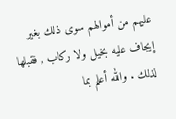عليهم من أموالهم سوى ذلك بغير إيجاف عليه بخيل ولا ركاب , فقبلها لذلك . والله أعلم بما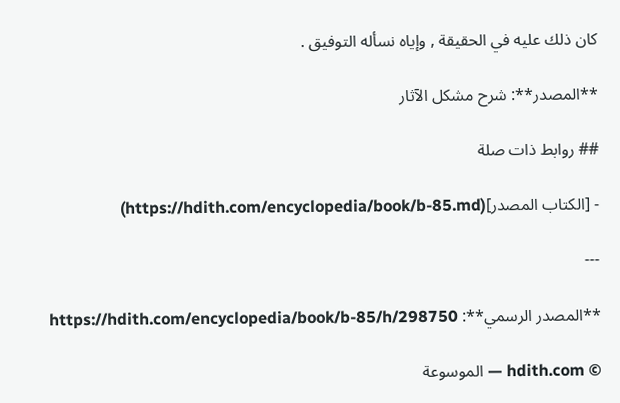كان ذلك عليه في الحقيقة , وإياه نسأله التوفيق .

**المصدر**: شرح مشكل الآثار

## روابط ذات صلة

- [الكتاب المصدر](https://hdith.com/encyclopedia/book/b-85.md)

---

**المصدر الرسمي**: https://hdith.com/encyclopedia/book/b-85/h/298750

© hdith.com — الموسوعة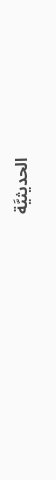الحديثيَّة